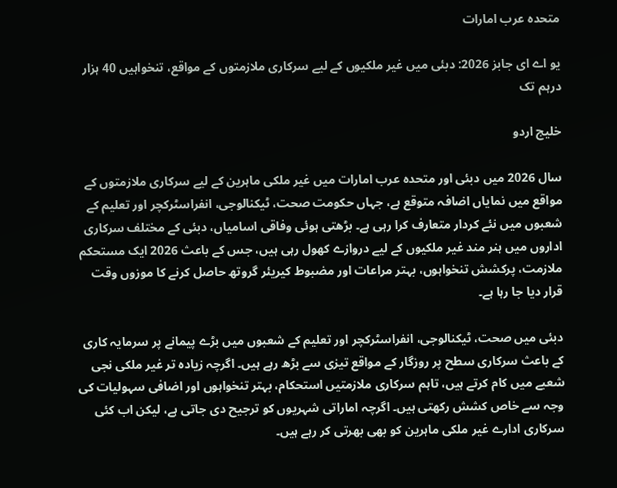متحدہ عرب امارات

یو اے ای جابز 2026: دبئی میں غیر ملکیوں کے لیے سرکاری ملازمتوں کے مواقع، تنخواہیں 40 ہزار درہم تک

خلیج اردو

سال 2026 میں دبئی اور متحدہ عرب امارات میں غیر ملکی ماہرین کے لیے سرکاری ملازمتوں کے مواقع میں نمایاں اضافہ متوقع ہے، جہاں حکومت صحت، ٹیکنالوجی، انفراسٹرکچر اور تعلیم کے شعبوں میں نئے کردار متعارف کرا رہی ہے۔ بڑھتی ہوئی وفاقی اسامیاں، دبئی کے مختلف سرکاری اداروں میں ہنر مند غیر ملکیوں کے لیے دروازے کھول رہی ہیں، جس کے باعث 2026 ایک مستحکم ملازمت، پرکشش تنخواہوں، بہتر مراعات اور مضبوط کیریئر گروتھ حاصل کرنے کا موزوں وقت قرار دیا جا رہا ہے۔

دبئی میں صحت، ٹیکنالوجی، انفراسٹرکچر اور تعلیم کے شعبوں میں بڑے پیمانے پر سرمایہ کاری کے باعث سرکاری سطح پر روزگار کے مواقع تیزی سے بڑھ رہے ہیں۔ اگرچہ زیادہ تر غیر ملکی نجی شعبے میں کام کرتے ہیں، تاہم سرکاری ملازمتیں استحکام، بہتر تنخواہوں اور اضافی سہولیات کی وجہ سے خاص کشش رکھتی ہیں۔ اگرچہ اماراتی شہریوں کو ترجیح دی جاتی ہے، لیکن اب کئی سرکاری ادارے غیر ملکی ماہرین کو بھی بھرتی کر رہے ہیں۔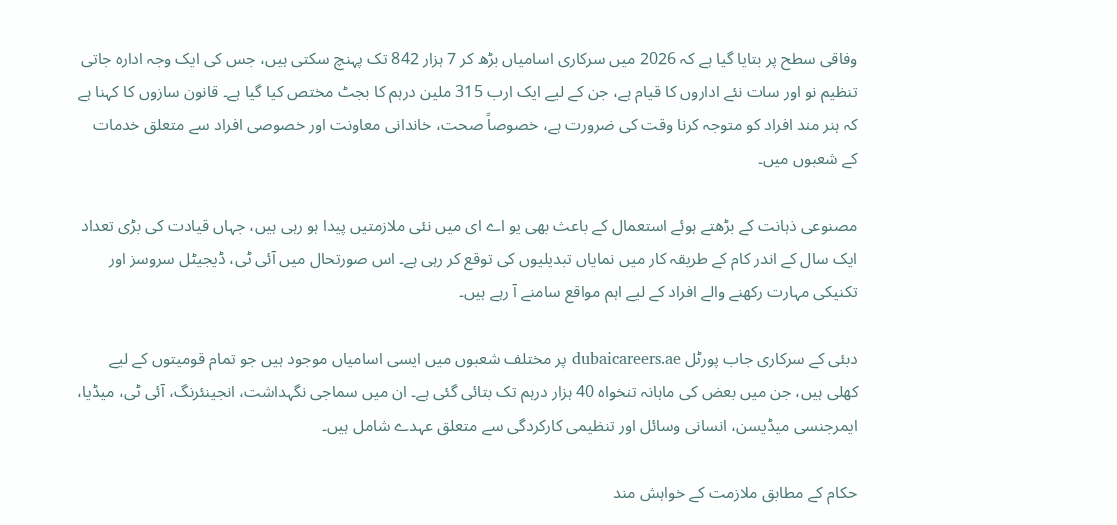وفاقی سطح پر بتایا گیا ہے کہ 2026 میں سرکاری اسامیاں بڑھ کر 7 ہزار 842 تک پہنچ سکتی ہیں، جس کی ایک وجہ ادارہ جاتی تنظیم نو اور سات نئے اداروں کا قیام ہے، جن کے لیے ایک ارب 315 ملین درہم کا بجٹ مختص کیا گیا ہے۔ قانون سازوں کا کہنا ہے کہ ہنر مند افراد کو متوجہ کرنا وقت کی ضرورت ہے، خصوصاً صحت، خاندانی معاونت اور خصوصی افراد سے متعلق خدمات کے شعبوں میں۔

مصنوعی ذہانت کے بڑھتے ہوئے استعمال کے باعث بھی یو اے ای میں نئی ملازمتیں پیدا ہو رہی ہیں، جہاں قیادت کی بڑی تعداد ایک سال کے اندر کام کے طریقہ کار میں نمایاں تبدیلیوں کی توقع کر رہی ہے۔ اس صورتحال میں آئی ٹی، ڈیجیٹل سروسز اور تکنیکی مہارت رکھنے والے افراد کے لیے اہم مواقع سامنے آ رہے ہیں۔

دبئی کے سرکاری جاب پورٹل dubaicareers.ae پر مختلف شعبوں میں ایسی اسامیاں موجود ہیں جو تمام قومیتوں کے لیے کھلی ہیں، جن میں بعض کی ماہانہ تنخواہ 40 ہزار درہم تک بتائی گئی ہے۔ ان میں سماجی نگہداشت، انجینئرنگ، آئی ٹی، میڈیا، ایمرجنسی میڈیسن، انسانی وسائل اور تنظیمی کارکردگی سے متعلق عہدے شامل ہیں۔

حکام کے مطابق ملازمت کے خواہش مند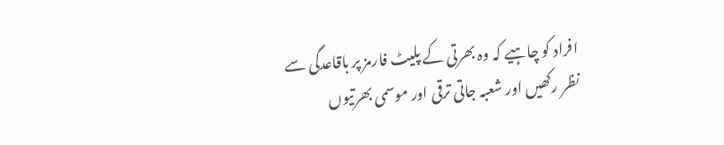افراد کو چاہیے کہ وہ بھرتی کے پلیٹ فارمز پر باقاعدگی سے نظر رکھیں اور شعبہ جاتی ترقی اور موسمی بھرتیوں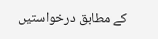کے مطابق درخواستیں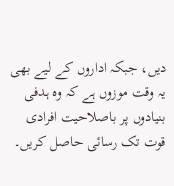دیں، جبکہ اداروں کے لیے بھی یہ وقت موزوں ہے کہ وہ ہدفی بنیادوں پر باصلاحیت افرادی قوت تک رسائی حاصل کریں۔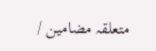متعلقہ مضامین /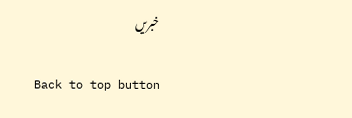خبریں

Back to top button